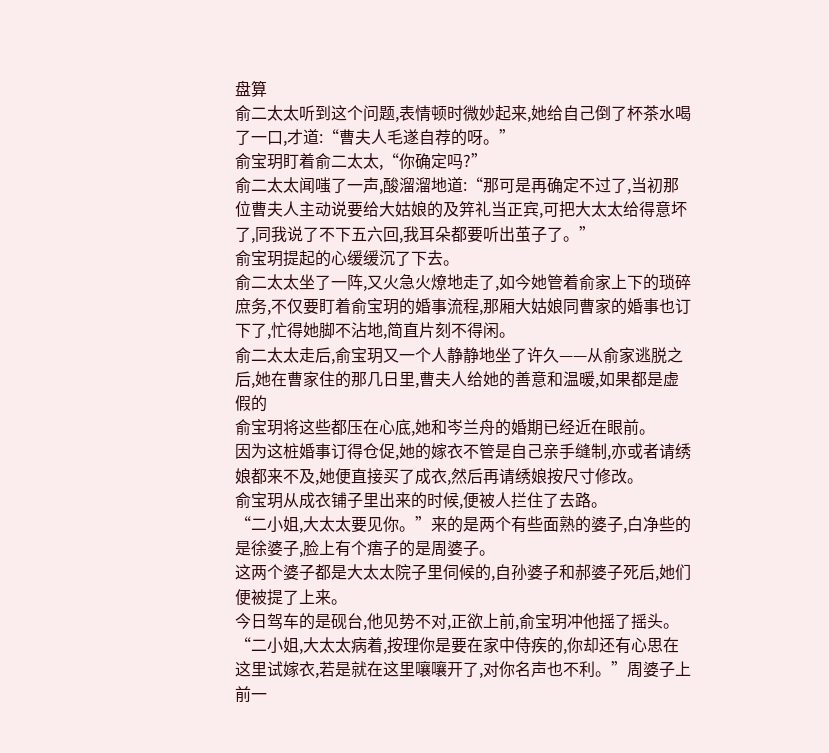盘算
俞二太太听到这个问题,表情顿时微妙起来,她给自己倒了杯茶水喝了一口,才道:“曹夫人毛遂自荐的呀。”
俞宝玥盯着俞二太太,“你确定吗?”
俞二太太闻嗤了一声,酸溜溜地道:“那可是再确定不过了,当初那位曹夫人主动说要给大姑娘的及笄礼当正宾,可把大太太给得意坏了,同我说了不下五六回,我耳朵都要听出茧子了。”
俞宝玥提起的心缓缓沉了下去。
俞二太太坐了一阵,又火急火燎地走了,如今她管着俞家上下的琐碎庶务,不仅要盯着俞宝玥的婚事流程,那厢大姑娘同曹家的婚事也订下了,忙得她脚不沾地,简直片刻不得闲。
俞二太太走后,俞宝玥又一个人静静地坐了许久——从俞家逃脱之后,她在曹家住的那几日里,曹夫人给她的善意和温暖,如果都是虚假的
俞宝玥将这些都压在心底,她和岑兰舟的婚期已经近在眼前。
因为这桩婚事订得仓促,她的嫁衣不管是自己亲手缝制,亦或者请绣娘都来不及,她便直接买了成衣,然后再请绣娘按尺寸修改。
俞宝玥从成衣铺子里出来的时候,便被人拦住了去路。
“二小姐,大太太要见你。”来的是两个有些面熟的婆子,白净些的是徐婆子,脸上有个痦子的是周婆子。
这两个婆子都是大太太院子里伺候的,自孙婆子和郝婆子死后,她们便被提了上来。
今日驾车的是砚台,他见势不对,正欲上前,俞宝玥冲他摇了摇头。
“二小姐,大太太病着,按理你是要在家中侍疾的,你却还有心思在这里试嫁衣,若是就在这里嚷嚷开了,对你名声也不利。”周婆子上前一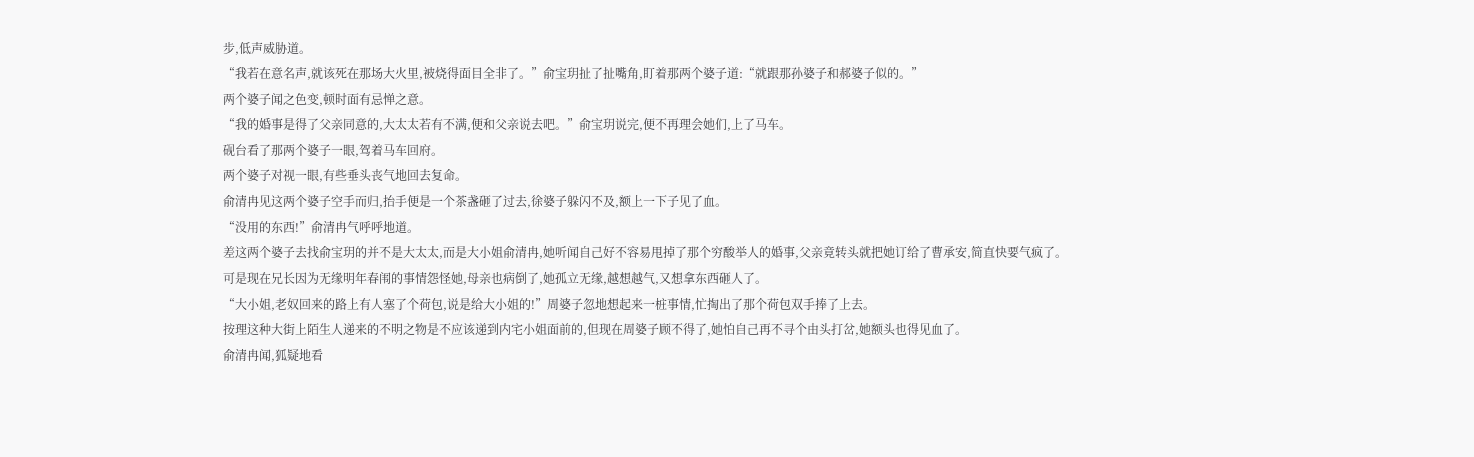步,低声威胁道。
“我若在意名声,就该死在那场大火里,被烧得面目全非了。”俞宝玥扯了扯嘴角,盯着那两个婆子道:“就跟那孙婆子和郝婆子似的。”
两个婆子闻之色变,顿时面有忌惮之意。
“我的婚事是得了父亲同意的,大太太若有不满,便和父亲说去吧。”俞宝玥说完,便不再理会她们,上了马车。
砚台看了那两个婆子一眼,驾着马车回府。
两个婆子对视一眼,有些垂头丧气地回去复命。
俞清冉见这两个婆子空手而归,抬手便是一个茶盏砸了过去,徐婆子躲闪不及,额上一下子见了血。
“没用的东西!”俞清冉气呼呼地道。
差这两个婆子去找俞宝玥的并不是大太太,而是大小姐俞清冉,她听闻自己好不容易甩掉了那个穷酸举人的婚事,父亲竟转头就把她订给了曹承安,简直快要气疯了。
可是现在兄长因为无缘明年春闱的事情怨怪她,母亲也病倒了,她孤立无缘,越想越气,又想拿东西砸人了。
“大小姐,老奴回来的路上有人塞了个荷包,说是给大小姐的!”周婆子忽地想起来一桩事情,忙掏出了那个荷包双手捧了上去。
按理这种大街上陌生人递来的不明之物是不应该递到内宅小姐面前的,但现在周婆子顾不得了,她怕自己再不寻个由头打岔,她额头也得见血了。
俞清冉闻,狐疑地看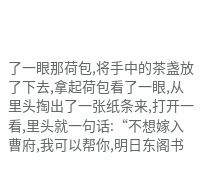了一眼那荷包,将手中的茶盏放了下去,拿起荷包看了一眼,从里头掏出了一张纸条来,打开一看,里头就一句话:“不想嫁入曹府,我可以帮你,明日东阁书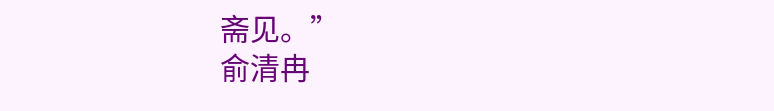斋见。”
俞清冉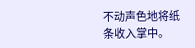不动声色地将纸条收入掌中。